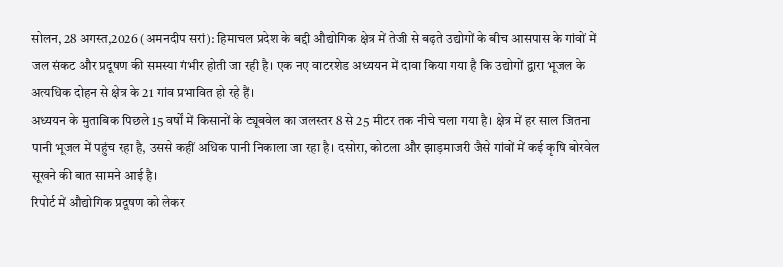सोलन, 28 अगस्त,2026 (अमनदीप सरां): हिमाचल प्रदेश के बद्दी औद्योगिक क्षेत्र में तेजी से बढ़ते उद्योगों के बीच आसपास के गांवों में जल संकट और प्रदूषण की समस्या गंभीर होती जा रही है। एक नए वाटरशेड अध्ययन में दावा किया गया है कि उद्योगों द्वारा भूजल के अत्यधिक दोहन से क्षेत्र के 21 गांव प्रभावित हो रहे हैं।
अध्ययन के मुताबिक पिछले 15 वर्षों में किसानों के ट्यूबवेल का जलस्तर 8 से 25 मीटर तक नीचे चला गया है। क्षेत्र में हर साल जितना पानी भूजल में पहुंच रहा है, उससे कहीं अधिक पानी निकाला जा रहा है। दसोरा, कोटला और झाड़माजरी जैसे गांवों में कई कृषि बोरवेल सूखने की बात सामने आई है।
रिपोर्ट में औद्योगिक प्रदूषण को लेकर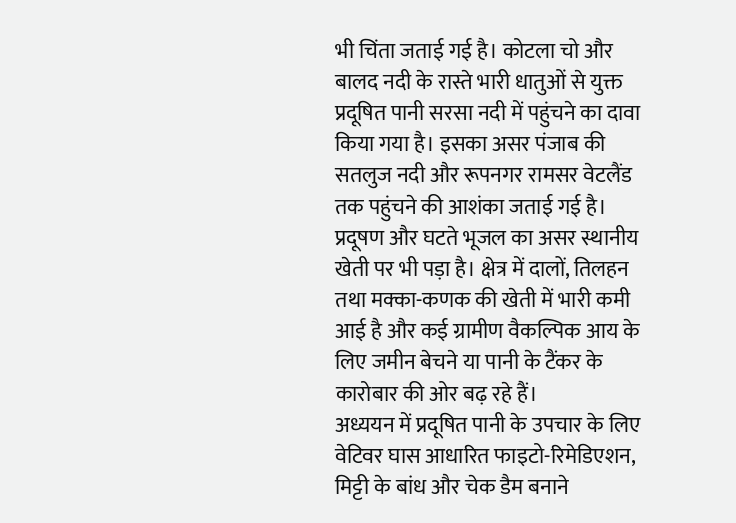भी चिंता जताई गई है। कोटला चो और बालद नदी के रास्ते भारी धातुओं से युक्त प्रदूषित पानी सरसा नदी में पहुंचने का दावा किया गया है। इसका असर पंजाब की सतलुज नदी और रूपनगर रामसर वेटलैंड तक पहुंचने की आशंका जताई गई है।
प्रदूषण और घटते भूजल का असर स्थानीय खेती पर भी पड़ा है। क्षेत्र में दालों, तिलहन तथा मक्का-कणक की खेती में भारी कमी आई है और कई ग्रामीण वैकल्पिक आय के लिए जमीन बेचने या पानी के टैंकर के कारोबार की ओर बढ़ रहे हैं।
अध्ययन में प्रदूषित पानी के उपचार के लिए वेटिवर घास आधारित फाइटो-रिमेडिएशन, मिट्टी के बांध और चेक डैम बनाने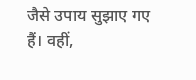जैसे उपाय सुझाए गए हैं। वहीं,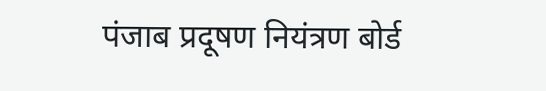पंजाब प्रदूषण नियंत्रण बोर्ड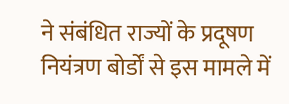ने संबंधित राज्यों के प्रदूषण नियंत्रण बोर्डों से इस मामले में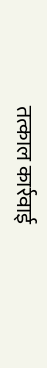तत्काल कार्रवाई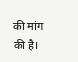की मांग की है।